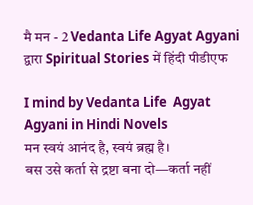मै मन - 2 Vedanta Life Agyat Agyani द्वारा Spiritual Stories में हिंदी पीडीएफ

I mind by Vedanta Life  Agyat Agyani in Hindi Novels
मन स्वयं आनंद है, स्वयं ब्रह्म है।
बस उसे कर्ता से द्रष्टा बना दो—कर्ता नहीं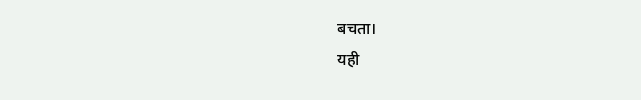बचता।
यही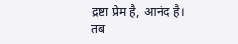द्रष्टा प्रेम है, आनंद है।
तब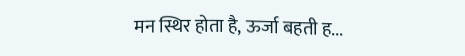मन स्थिर होता है, ऊर्जा बहती ह...